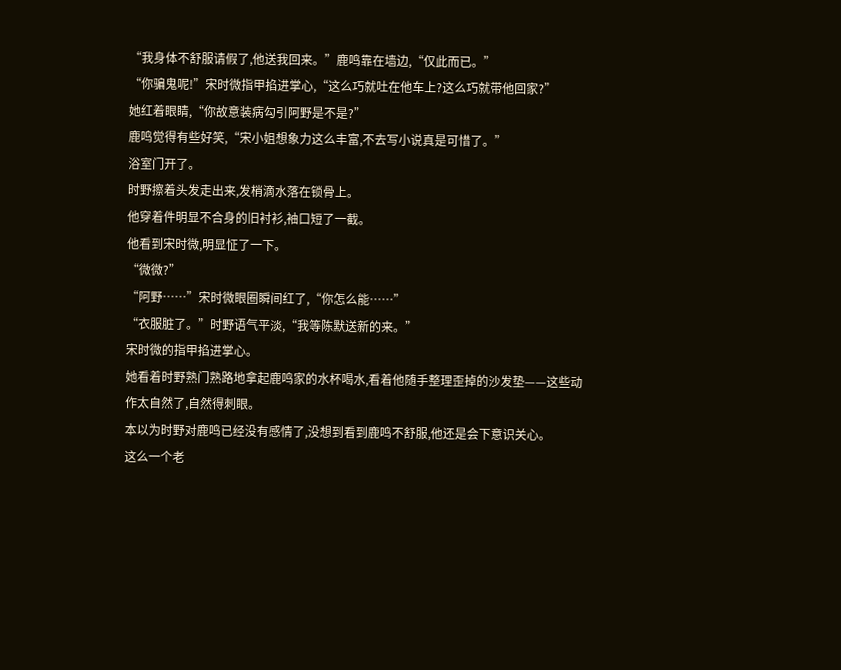“我身体不舒服请假了,他送我回来。”鹿鸣靠在墙边,“仅此而已。”
“你骗鬼呢!”宋时微指甲掐进掌心,“这么巧就吐在他车上?这么巧就带他回家?”
她红着眼睛,“你故意装病勾引阿野是不是?”
鹿鸣觉得有些好笑,“宋小姐想象力这么丰富,不去写小说真是可惜了。”
浴室门开了。
时野擦着头发走出来,发梢滴水落在锁骨上。
他穿着件明显不合身的旧衬衫,袖口短了一截。
他看到宋时微,明显怔了一下。
“微微?”
“阿野……”宋时微眼圈瞬间红了,“你怎么能……”
“衣服脏了。”时野语气平淡,“我等陈默送新的来。”
宋时微的指甲掐进掌心。
她看着时野熟门熟路地拿起鹿鸣家的水杯喝水,看着他随手整理歪掉的沙发垫——这些动作太自然了,自然得刺眼。
本以为时野对鹿鸣已经没有感情了,没想到看到鹿鸣不舒服,他还是会下意识关心。
这么一个老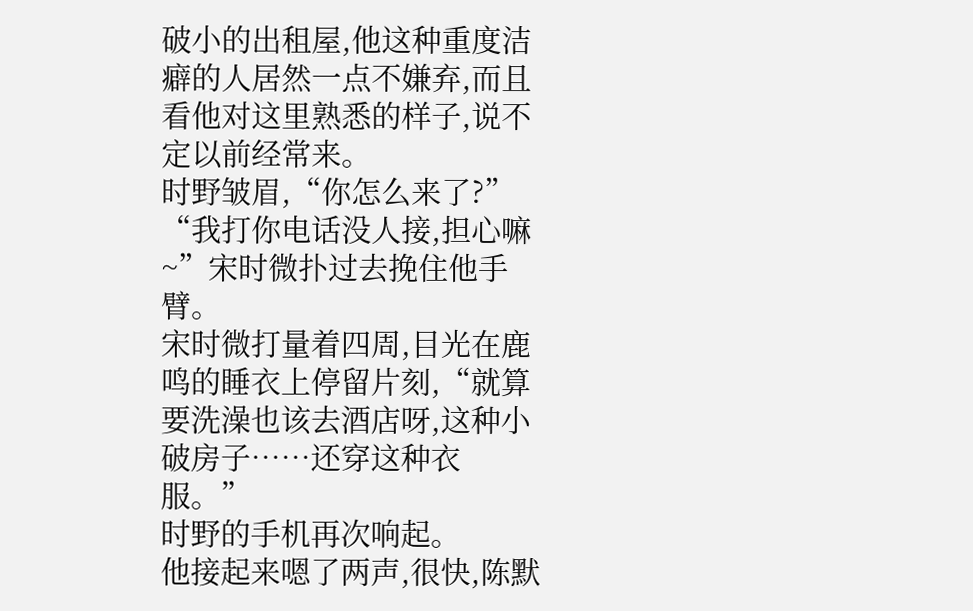破小的出租屋,他这种重度洁癖的人居然一点不嫌弃,而且看他对这里熟悉的样子,说不定以前经常来。
时野皱眉,“你怎么来了?”
“我打你电话没人接,担心嘛~”宋时微扑过去挽住他手臂。
宋时微打量着四周,目光在鹿鸣的睡衣上停留片刻,“就算要洗澡也该去酒店呀,这种小破房子……还穿这种衣服。”
时野的手机再次响起。
他接起来嗯了两声,很快,陈默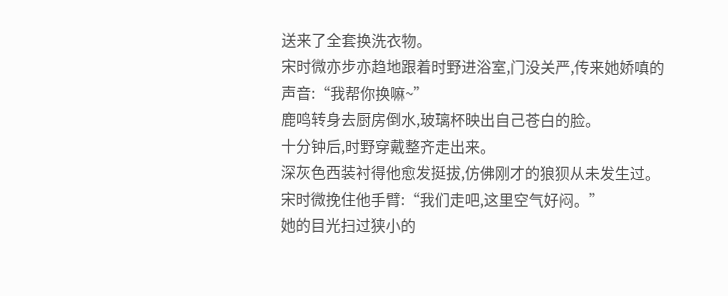送来了全套换洗衣物。
宋时微亦步亦趋地跟着时野进浴室,门没关严,传来她娇嗔的声音:“我帮你换嘛~”
鹿鸣转身去厨房倒水,玻璃杯映出自己苍白的脸。
十分钟后,时野穿戴整齐走出来。
深灰色西装衬得他愈发挺拔,仿佛刚才的狼狈从未发生过。
宋时微挽住他手臂:“我们走吧,这里空气好闷。”
她的目光扫过狭小的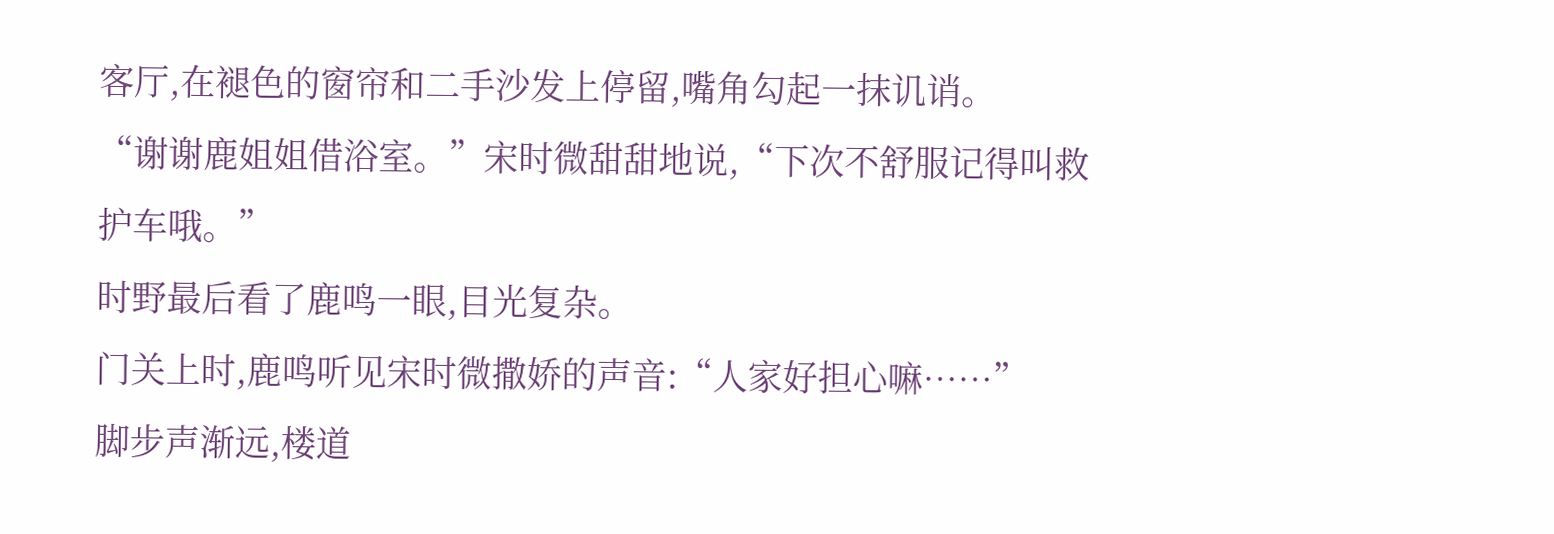客厅,在褪色的窗帘和二手沙发上停留,嘴角勾起一抹讥诮。
“谢谢鹿姐姐借浴室。”宋时微甜甜地说,“下次不舒服记得叫救护车哦。”
时野最后看了鹿鸣一眼,目光复杂。
门关上时,鹿鸣听见宋时微撒娇的声音:“人家好担心嘛……”
脚步声渐远,楼道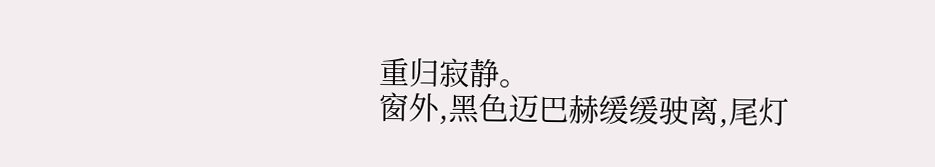重归寂静。
窗外,黑色迈巴赫缓缓驶离,尾灯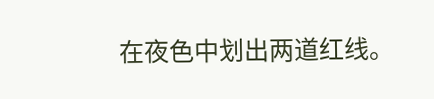在夜色中划出两道红线。